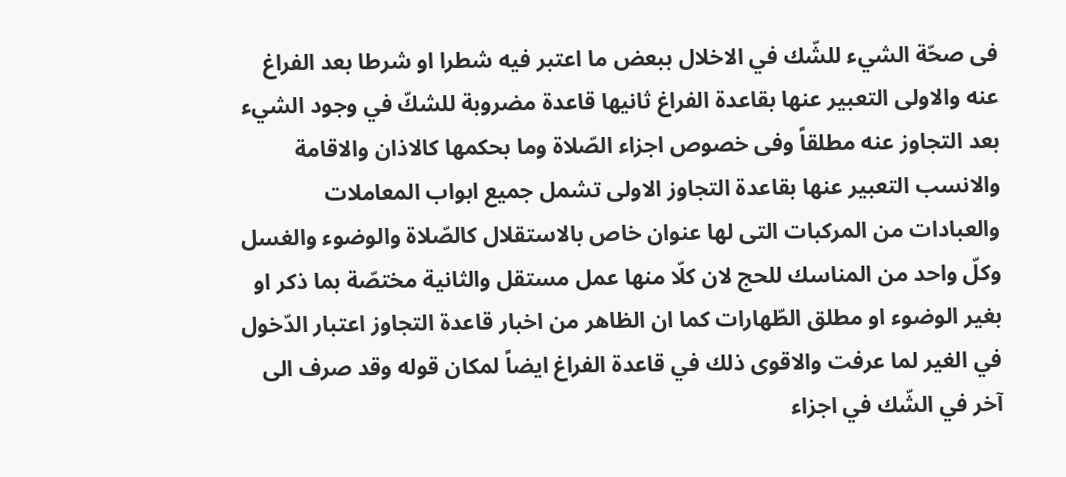فى صحّة الشيء للشّك في الاخلال ببعض ما اعتبر فيه شطرا او شرطا بعد الفراغ عنه والاولى التعبير عنها بقاعدة الفراغ ثانيها قاعدة مضروبة للشكّ في وجود الشيء بعد التجاوز عنه مطلقاً وفى خصوص اجزاء الصّلاة وما بحكمها كالاذان والاقامة والانسب التعبير عنها بقاعدة التجاوز الاولى تشمل جميع ابواب المعاملات والعبادات من المركبات التى لها عنوان خاص بالاستقلال كالصّلاة والوضوء والغسل وكلّ واحد من المناسك للحج لان كلّا منها عمل مستقل والثانية مختصّة بما ذكر او بغير الوضوء او مطلق الطّهارات كما ان الظاهر من اخبار قاعدة التجاوز اعتبار الدّخول في الغير لما عرفت والاقوى ذلك في قاعدة الفراغ ايضاً لمكان قوله وقد صرف الى آخر في الشّك في اجزاء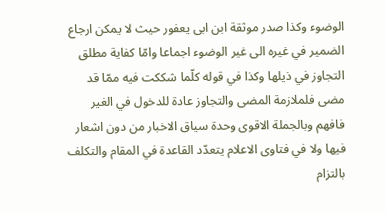الوضوء وكذا صدر موثقة ابن ابى يعفور حيث لا يمكن ارجاع الضمير في غيره الى غير الوضوء اجماعا وامّا كفاية مطلق التجاوز في ذيلها وكذا في قوله كلّما شككت فيه ممّا قد مضى فلملازمة المضى والتجاوز عادة للدخول في الغير فافهم وبالجملة الاقوى وحدة سياق الاخبار من دون اشعار فيها ولا في فتاوى الاعلام يتعدّد القاعدة في المقام والتكلف بالتزام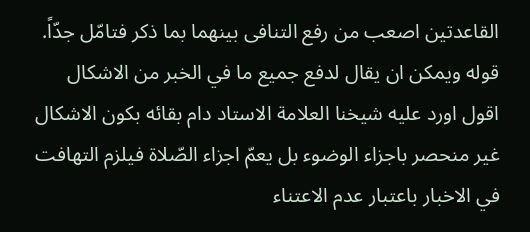القاعدتين اصعب من رفع التنافى بينهما بما ذكر فتامّل جدّاً.
قوله ويمكن ان يقال لدفع جميع ما في الخبر من الاشكال
اقول اورد عليه شيخنا العلامة الاستاد دام بقائه بكون الاشكال غير منحصر باجزاء الوضوء بل يعمّ اجزاء الصّلاة فيلزم التهافت في الاخبار باعتبار عدم الاعتناء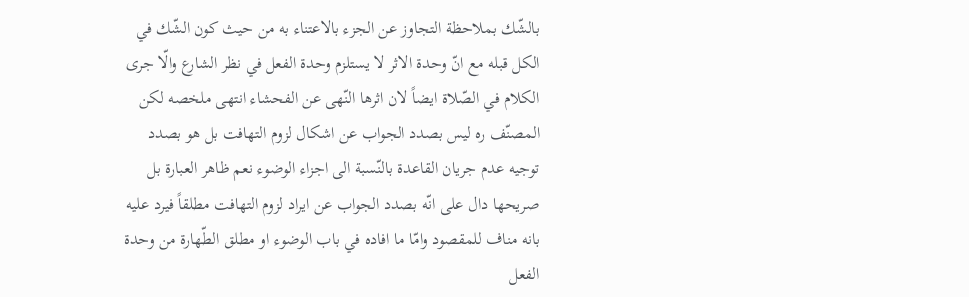بالشّك بملاحظة التجاوز عن الجزء بالاعتناء به من حيث كون الشّك في الكل قبله مع انّ وحدة الاثر لا يستلزم وحدة الفعل في نظر الشارع والّا جرى الكلام في الصّلاة ايضاً لان اثرها النّهى عن الفحشاء انتهى ملخصه لكن المصنّف ره ليس بصدد الجواب عن اشكال لزوم التهافت بل هو بصدد توجيه عدم جريان القاعدة بالنّسبة الى اجزاء الوضوء نعم ظاهر العبارة بل صريحها دال على انّه بصدد الجواب عن ايراد لزوم التهافت مطلقاً فيرد عليه بانه مناف للمقصود وامّا ما افاده في باب الوضوء او مطلق الطّهارة من وحدة الفعل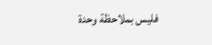فليس بملاحظة وحدة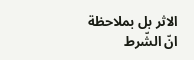الاثر بل بملاحظة انّ الشّرط